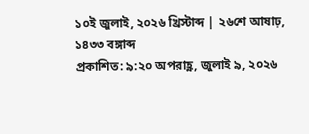১০ই জুলাই, ২০২৬ খ্রিস্টাব্দ | ২৬শে আষাঢ়, ১৪৩৩ বঙ্গাব্দ
প্রকাশিত: ৯:২০ অপরাহ্ণ, জুলাই ৯, ২০২৬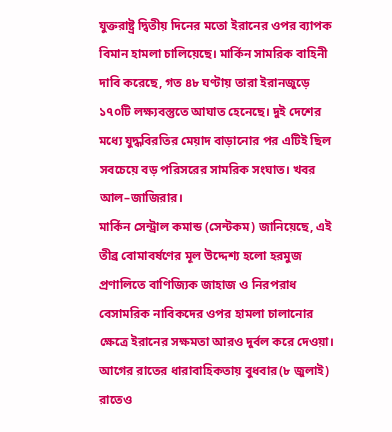যুক্তরাষ্ট্র দ্বিতীয় দিনের মতো ইরানের ওপর ব্যাপক বিমান হামলা চালিয়েছে। মার্কিন সামরিক বাহিনী দাবি করেছে, গত ৪৮ ঘণ্টায় তারা ইরানজুড়ে ১৭০টি লক্ষ্যবস্তুতে আঘাত হেনেছে। দুই দেশের মধ্যে যুদ্ধবিরতির মেয়াদ বাড়ানোর পর এটিই ছিল সবচেয়ে বড় পরিসরের সামরিক সংঘাত। খবর আল–জাজিরার।
মার্কিন সেন্ট্রাল কমান্ড (সেন্টকম) জানিয়েছে, এই তীব্র বোমাবর্ষণের মূল উদ্দেশ্য হলো হরমুজ প্রণালিতে বাণিজ্যিক জাহাজ ও নিরপরাধ বেসামরিক নাবিকদের ওপর হামলা চালানোর ক্ষেত্রে ইরানের সক্ষমতা আরও দুর্বল করে দেওয়া। আগের রাতের ধারাবাহিকতায় বুধবার(৮ জুলাই) রাতেও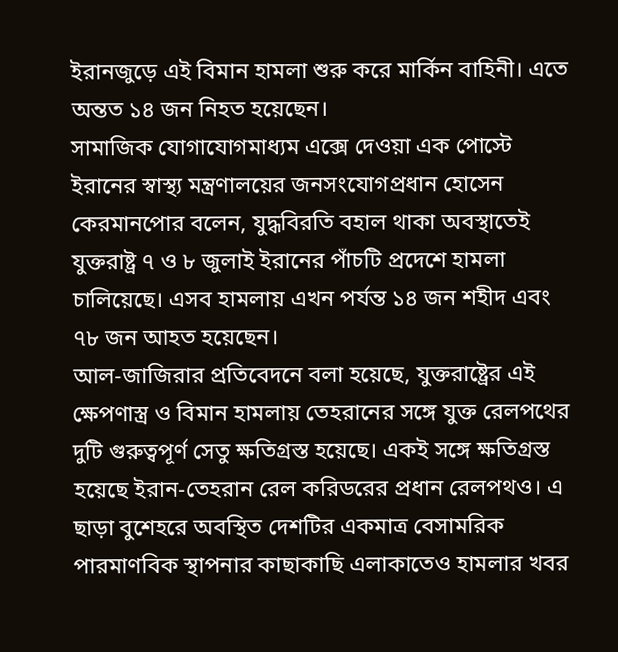ইরানজুড়ে এই বিমান হামলা শুরু করে মার্কিন বাহিনী। এতে অন্তত ১৪ জন নিহত হয়েছেন।
সামাজিক যোগাযোগমাধ্যম এক্সে দেওয়া এক পোস্টে ইরানের স্বাস্থ্য মন্ত্রণালয়ের জনসংযোগপ্রধান হোসেন কেরমানপোর বলেন, যুদ্ধবিরতি বহাল থাকা অবস্থাতেই যুক্তরাষ্ট্র ৭ ও ৮ জুলাই ইরানের পাঁচটি প্রদেশে হামলা চালিয়েছে। এসব হামলায় এখন পর্যন্ত ১৪ জন শহীদ এবং ৭৮ জন আহত হয়েছেন।
আল-জাজিরার প্রতিবেদনে বলা হয়েছে, যুক্তরাষ্ট্রের এই ক্ষেপণাস্ত্র ও বিমান হামলায় তেহরানের সঙ্গে যুক্ত রেলপথের দুটি গুরুত্বপূর্ণ সেতু ক্ষতিগ্রস্ত হয়েছে। একই সঙ্গে ক্ষতিগ্রস্ত হয়েছে ইরান-তেহরান রেল করিডরের প্রধান রেলপথও। এ ছাড়া বুশেহরে অবস্থিত দেশটির একমাত্র বেসামরিক পারমাণবিক স্থাপনার কাছাকাছি এলাকাতেও হামলার খবর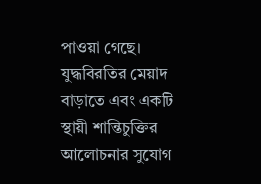পাওয়া গেছে।
যুদ্ধবিরতির মেয়াদ বাড়াতে এবং একটি স্থায়ী শান্তিচুক্তির আলোচনার সুযোগ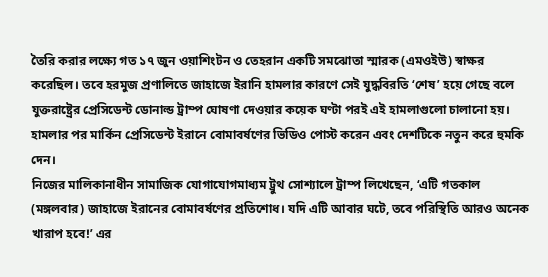তৈরি করার লক্ষ্যে গত ১৭ জুন ওয়াশিংটন ও তেহরান একটি সমঝোতা স্মারক (এমওইউ) স্বাক্ষর করেছিল। তবে হরমুজ প্রণালিতে জাহাজে ইরানি হামলার কারণে সেই যুদ্ধবিরতি ‘শেষ’ হয়ে গেছে বলে যুক্তরাষ্ট্রের প্রেসিডেন্ট ডোনাল্ড ট্রাম্প ঘোষণা দেওয়ার কয়েক ঘণ্টা পরই এই হামলাগুলো চালানো হয়। হামলার পর মার্কিন প্রেসিডেন্ট ইরানে বোমাবর্ষণের ভিডিও পোস্ট করেন এবং দেশটিকে নতুন করে হুমকি দেন।
নিজের মালিকানাধীন সামাজিক যোগাযোগমাধ্যম ট্রুথ সোশ্যালে ট্রাম্প লিখেছেন, ‘এটি গতকাল (মঙ্গলবার) জাহাজে ইরানের বোমাবর্ষণের প্রতিশোধ। যদি এটি আবার ঘটে, তবে পরিস্থিতি আরও অনেক খারাপ হবে!’ এর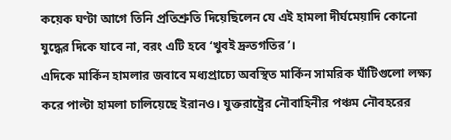কয়েক ঘণ্টা আগে তিনি প্রতিশ্রুতি দিয়েছিলেন যে এই হামলা দীর্ঘমেয়াদি কোনো যুদ্ধের দিকে যাবে না, বরং এটি হবে ‘খুবই দ্রুতগতির’।
এদিকে মার্কিন হামলার জবাবে মধ্যপ্রাচ্যে অবস্থিত মার্কিন সামরিক ঘাঁটিগুলো লক্ষ্য করে পাল্টা হামলা চালিয়েছে ইরানও। যুক্তরাষ্ট্রের নৌবাহিনীর পঞ্চম নৌবহরের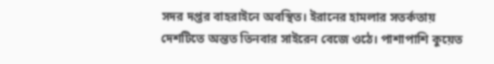সদর দপ্তর বাহরাইনে অবস্থিত। ইরানের হামলার সতর্কতায় দেশটিতে অন্তত তিনবার সাইরেন বেজে ওঠে। পাশাপাশি কুয়েত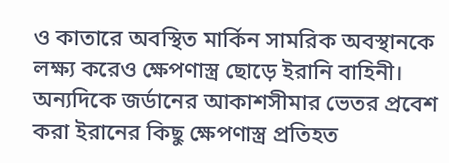ও কাতারে অবস্থিত মার্কিন সামরিক অবস্থানকে লক্ষ্য করেও ক্ষেপণাস্ত্র ছোড়ে ইরানি বাহিনী। অন্যদিকে জর্ডানের আকাশসীমার ভেতর প্রবেশ করা ইরানের কিছু ক্ষেপণাস্ত্র প্রতিহত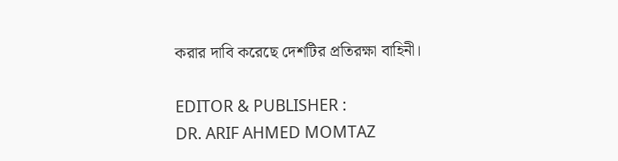করার দাবি করেছে দেশটির প্রতিরক্ষা বাহিনী।

EDITOR & PUBLISHER :
DR. ARIF AHMED MOMTAZ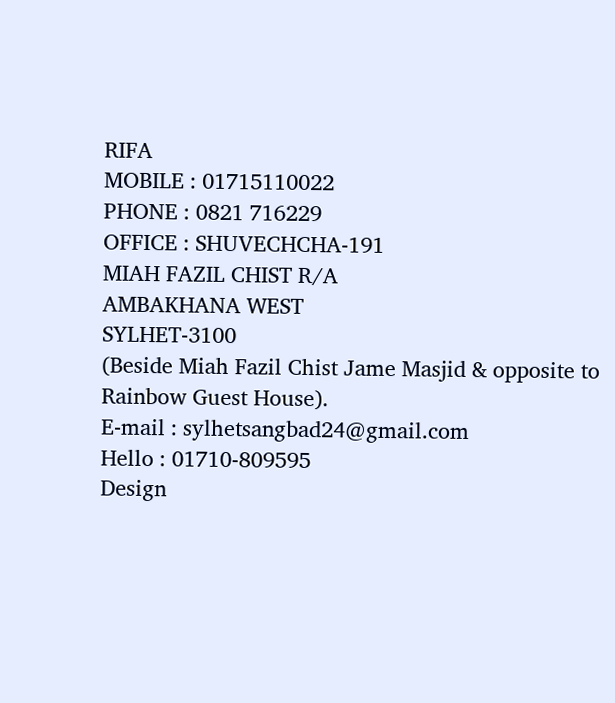RIFA
MOBILE : 01715110022
PHONE : 0821 716229
OFFICE : SHUVECHCHA-191
MIAH FAZIL CHIST R/A
AMBAKHANA WEST
SYLHET-3100
(Beside Miah Fazil Chist Jame Masjid & opposite to Rainbow Guest House).
E-mail : sylhetsangbad24@gmail.com
Hello : 01710-809595
Design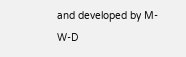and developed by M-W-D